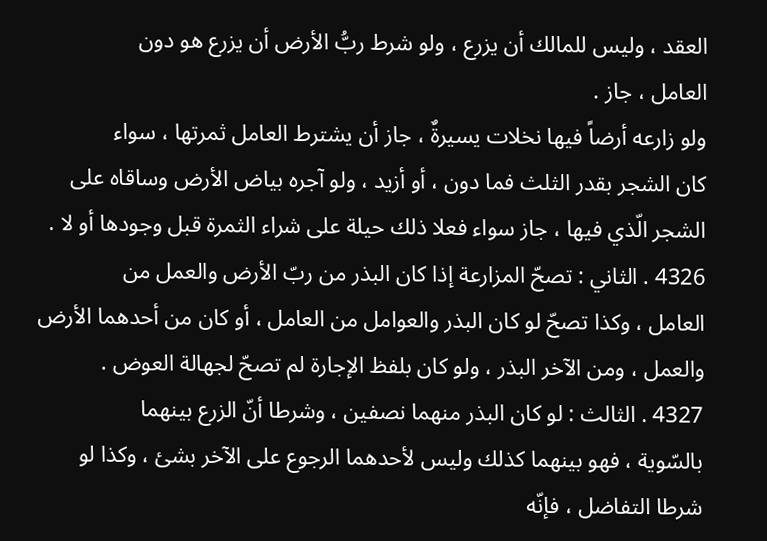العقد ، وليس للمالك أن يزرع ، ولو شرط ربُّ الأرض أن يزرع هو دون
العامل ، جاز .
ولو زارعه أرضاً فيها نخلات يسيرةٌ ، جاز أن يشترط العامل ثمرتها ، سواء
كان الشجر بقدر الثلث فما دون ، أو أزيد ، ولو آجره بياض الأرض وساقاه على
الشجر الّذي فيها ، جاز سواء فعلا ذلك حيلة على شراء الثمرة قبل وجودها أو لا .
4326 . الثاني : تصحّ المزارعة إذا كان البذر من ربّ الأرض والعمل من
العامل ، وكذا تصحّ لو كان البذر والعوامل من العامل ، أو كان من أحدهما الأرض
والعمل ، ومن الآخر البذر ، ولو كان بلفظ الإجارة لم تصحّ لجهالة العوض .
4327 . الثالث : لو كان البذر منهما نصفين ، وشرطا أنّ الزرع بينهما
بالسّوية ، فهو بينهما كذلك وليس لأحدهما الرجوع على الآخر بشئ ، وكذا لو
شرطا التفاضل ، فإنّه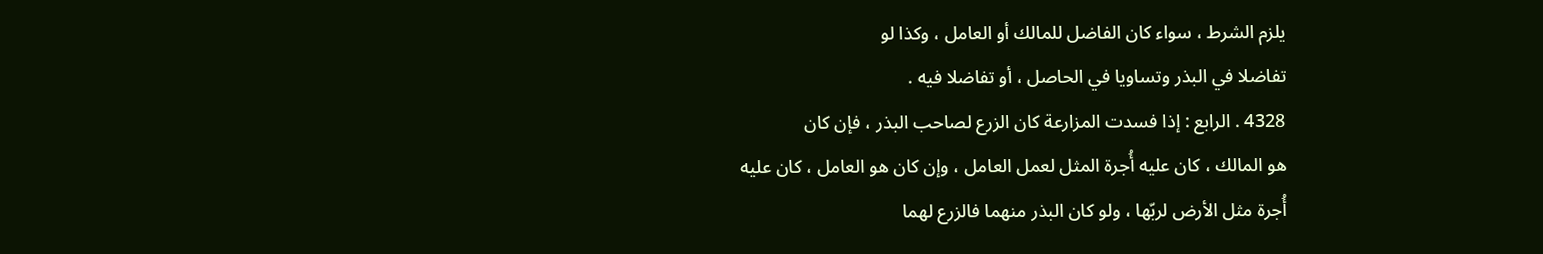يلزم الشرط ، سواء كان الفاضل للمالك أو العامل ، وكذا لو
تفاضلا في البذر وتساويا في الحاصل ، أو تفاضلا فيه .
4328 . الرابع : إذا فسدت المزارعة كان الزرع لصاحب البذر ، فإن كان
هو المالك ، كان عليه أُجرة المثل لعمل العامل ، وإن كان هو العامل ، كان عليه
أُجرة مثل الأرض لربّها ، ولو كان البذر منهما فالزرع لهما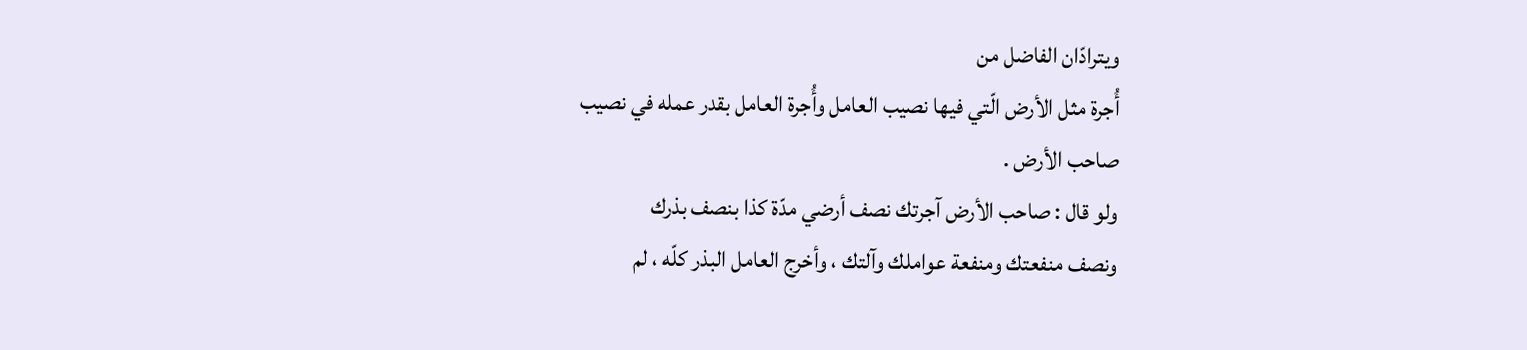ويترادّان الفاضل من
أُجرة مثل الأرض الّتي فيها نصيب العامل وأُجرة العامل بقدر عمله في نصيب
صاحب الأرض .
ولو قال : صاحب الأرض آجرتك نصف أرضي مدّة كذا بنصف بذرك
ونصف منفعتك ومنفعة عواملك وآلتك ، وأخرج العامل البذر كلّه ، لم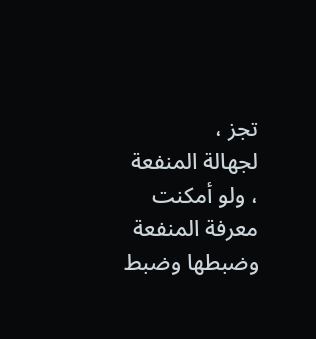تجز ،
لجهالة المنفعة ، ولو أمكنت معرفة المنفعة وضبطها وضبط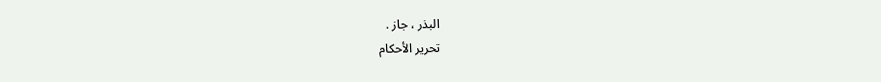البذر ، جاز .
تحرير الأحكام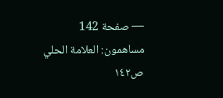— صفحة 142
مساهمون: العلامة الحلي
ص١٤٢